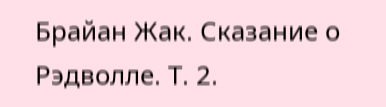Брайан Жак. Сказание о Рэдволле. Т. 2.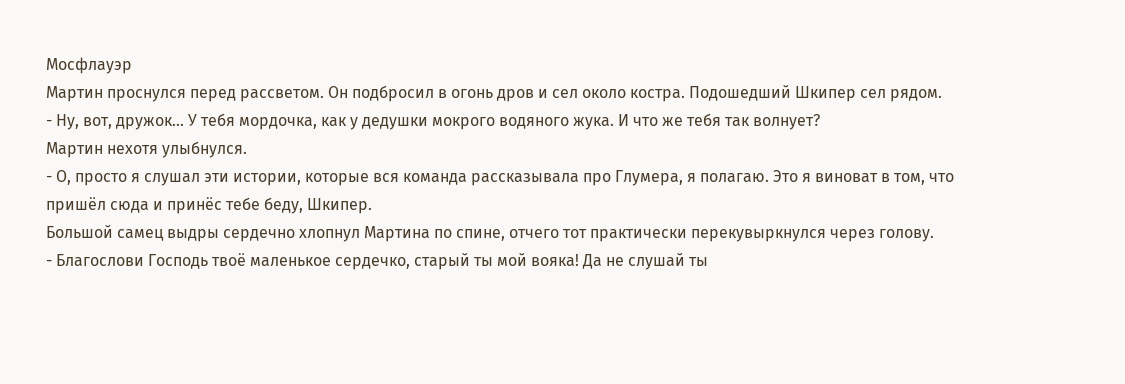Мосфлауэр
Мартин проснулся перед рассветом. Он подбросил в огонь дров и сел около костра. Подошедший Шкипер сел рядом.
- Ну, вот, дружок... У тебя мордочка, как у дедушки мокрого водяного жука. И что же тебя так волнует?
Мартин нехотя улыбнулся.
- О, просто я слушал эти истории, которые вся команда рассказывала про Глумера, я полагаю. Это я виноват в том, что пришёл сюда и принёс тебе беду, Шкипер.
Большой самец выдры сердечно хлопнул Мартина по спине, отчего тот практически перекувыркнулся через голову.
- Благослови Господь твоё маленькое сердечко, старый ты мой вояка! Да не слушай ты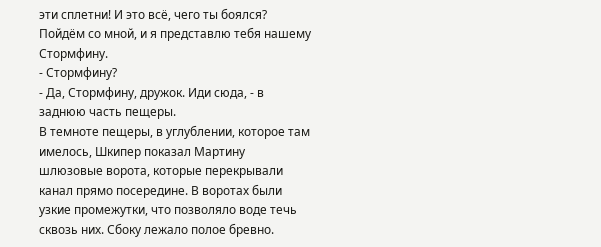эти сплетни! И это всё, чего ты боялся? Пойдём со мной, и я представлю тебя нашему Стормфину.
- Стормфину?
- Да, Стормфину, дружок. Иди сюда, - в заднюю часть пещеры.
В темноте пещеры, в углублении, которое там имелось, Шкипер показал Мартину шлюзовые ворота, которые перекрывали канал прямо посередине. В воротах были узкие промежутки, что позволяло воде течь сквозь них. Сбоку лежало полое бревно.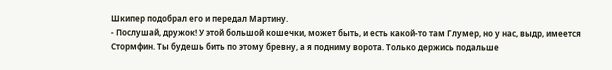Шкипер подобрал его и передал Мартину.
- Послушай, дружок! У этой большой кошечки, может быть, и есть какой-то там Глумер, но у нас, выдр, имеется Стормфин. Ты будешь бить по этому бревну, а я подниму ворота. Только держись подальше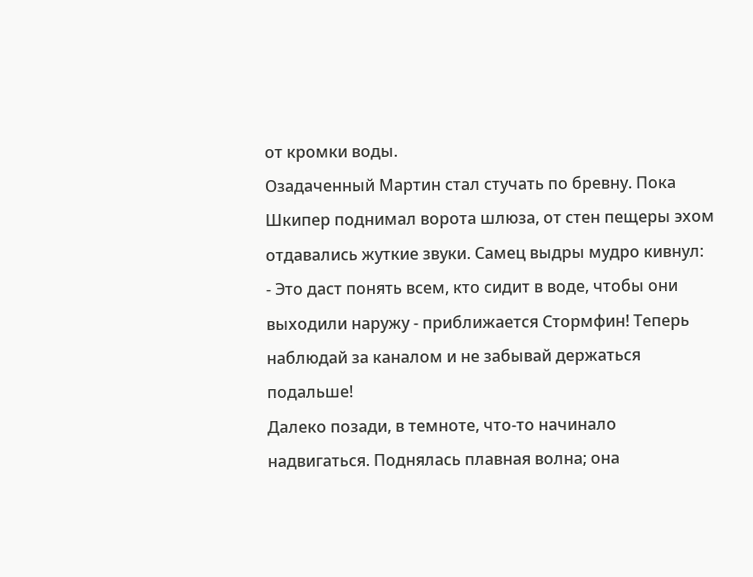от кромки воды.
Озадаченный Мартин стал стучать по бревну. Пока Шкипер поднимал ворота шлюза, от стен пещеры эхом отдавались жуткие звуки. Самец выдры мудро кивнул:
- Это даст понять всем, кто сидит в воде, чтобы они выходили наружу - приближается Стормфин! Теперь наблюдай за каналом и не забывай держаться подальше!
Далеко позади, в темноте, что-то начинало надвигаться. Поднялась плавная волна; она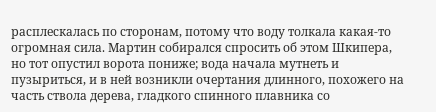расплескалась по сторонам, потому что воду толкала какая-то огромная сила. Мартин собирался спросить об этом Шкипера, но тот опустил ворота пониже; вода начала мутнеть и пузыриться, и в ней возникли очертания длинного, похожего на часть ствола дерева, гладкого спинного плавника со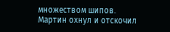множеством шипов.
Мартин охнул и отскочил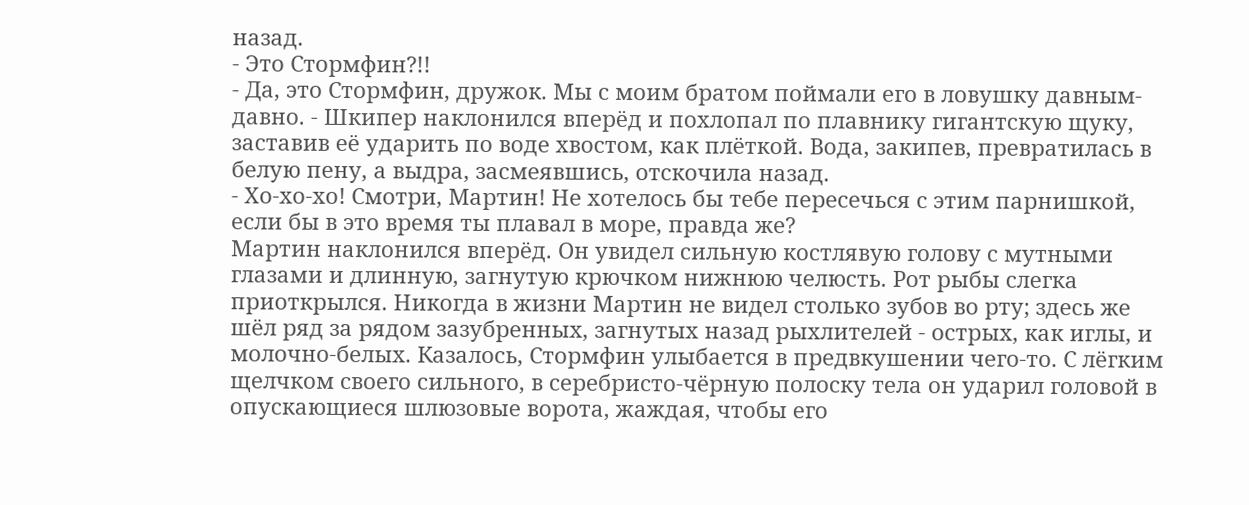назад.
- Это Стормфин?!!
- Да, это Стормфин, дружок. Мы с моим братом поймали его в ловушку давным-давно. - Шкипер наклонился вперёд и похлопал по плавнику гигантскую щуку, заставив её ударить по воде хвостом, как плёткой. Вода, закипев, превратилась в белую пену, а выдра, засмеявшись, отскочила назад.
- Хо-хо-хо! Смотри, Мартин! Не хотелось бы тебе пересечься с этим парнишкой, если бы в это время ты плавал в море, правда же?
Мартин наклонился вперёд. Он увидел сильную костлявую голову с мутными глазами и длинную, загнутую крючком нижнюю челюсть. Рот рыбы слегка приоткрылся. Никогда в жизни Мартин не видел столько зубов во рту; здесь же шёл ряд за рядом зазубренных, загнутых назад рыхлителей - острых, как иглы, и молочно-белых. Казалось, Стормфин улыбается в предвкушении чего-то. С лёгким щелчком своего сильного, в серебристо-чёрную полоску тела он ударил головой в опускающиеся шлюзовые ворота, жаждая, чтобы его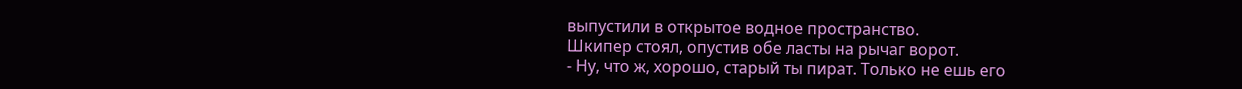выпустили в открытое водное пространство.
Шкипер стоял, опустив обе ласты на рычаг ворот.
- Ну, что ж, хорошо, старый ты пират. Только не ешь его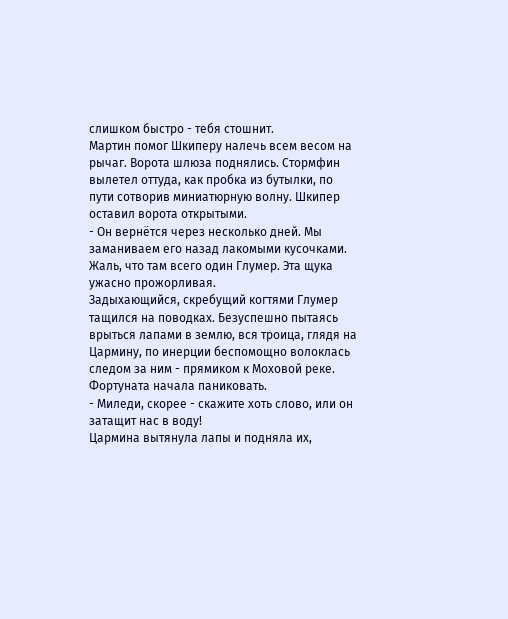слишком быстро - тебя стошнит.
Мартин помог Шкиперу налечь всем весом на рычаг. Ворота шлюза поднялись. Стормфин вылетел оттуда, как пробка из бутылки, по пути сотворив миниатюрную волну. Шкипер оставил ворота открытыми.
- Он вернётся через несколько дней. Мы заманиваем его назад лакомыми кусочками. Жаль, что там всего один Глумер. Эта щука ужасно прожорливая.
Задыхающийся, скребущий когтями Глумер тащился на поводках. Безуспешно пытаясь врыться лапами в землю, вся троица, глядя на Цармину, по инерции беспомощно волоклась следом за ним - прямиком к Моховой реке.
Фортуната начала паниковать.
- Миледи, скорее - скажите хоть слово, или он затащит нас в воду!
Цармина вытянула лапы и подняла их,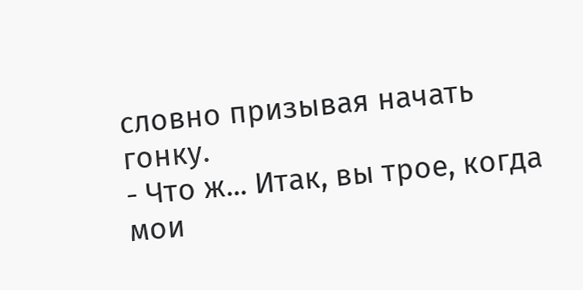словно призывая начать гонку.
- Что ж... Итак, вы трое, когда мои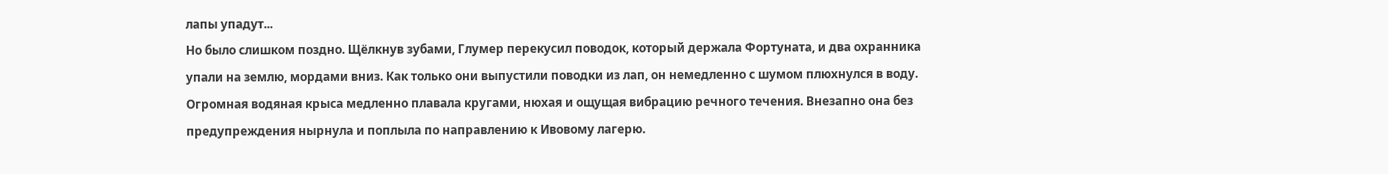лапы упадут...
Но было слишком поздно. Щёлкнув зубами, Глумер перекусил поводок, который держала Фортуната, и два охранника упали на землю, мордами вниз. Как только они выпустили поводки из лап, он немедленно с шумом плюхнулся в воду.
Огромная водяная крыса медленно плавала кругами, нюхая и ощущая вибрацию речного течения. Внезапно она без предупреждения нырнула и поплыла по направлению к Ивовому лагерю.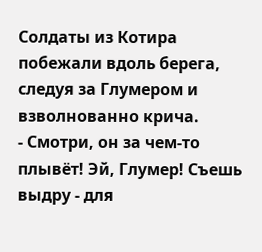Солдаты из Котира побежали вдоль берега, следуя за Глумером и взволнованно крича.
- Смотри, он за чем-то плывёт! Эй, Глумер! Съешь выдру - для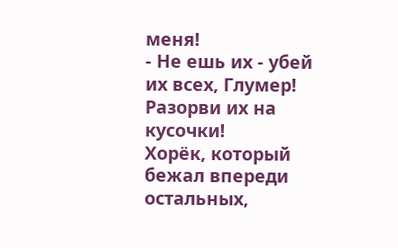меня!
- Не ешь их - убей их всех, Глумер! Разорви их на кусочки!
Хорёк, который бежал впереди остальных,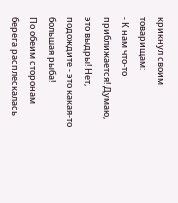крикнул своим товарищам:
- К нам что-то приближается! Думаю, это выдры! Нет, подождите - это какая-то большая рыба!
По обеим сторонам берега расплескалась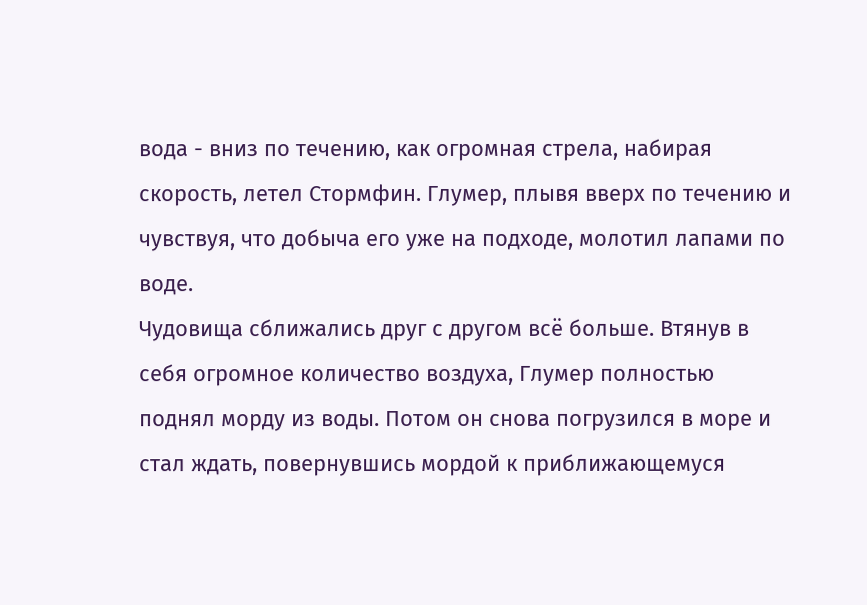вода - вниз по течению, как огромная стрела, набирая скорость, летел Стормфин. Глумер, плывя вверх по течению и чувствуя, что добыча его уже на подходе, молотил лапами по воде.
Чудовища сближались друг с другом всё больше. Втянув в себя огромное количество воздуха, Глумер полностью поднял морду из воды. Потом он снова погрузился в море и стал ждать, повернувшись мордой к приближающемуся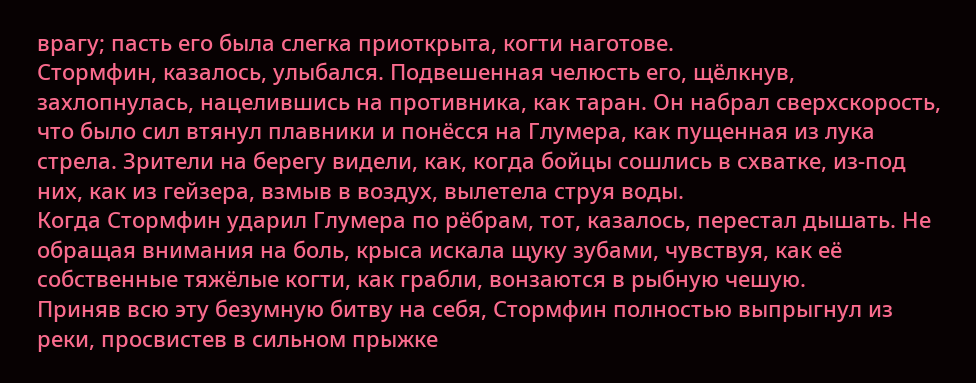врагу; пасть его была слегка приоткрыта, когти наготове.
Стормфин, казалось, улыбался. Подвешенная челюсть его, щёлкнув, захлопнулась, нацелившись на противника, как таран. Он набрал сверхскорость, что было сил втянул плавники и понёсся на Глумера, как пущенная из лука стрела. Зрители на берегу видели, как, когда бойцы сошлись в схватке, из-под них, как из гейзера, взмыв в воздух, вылетела струя воды.
Когда Стормфин ударил Глумера по рёбрам, тот, казалось, перестал дышать. Не обращая внимания на боль, крыса искала щуку зубами, чувствуя, как её собственные тяжёлые когти, как грабли, вонзаются в рыбную чешую.
Приняв всю эту безумную битву на себя, Стормфин полностью выпрыгнул из реки, просвистев в сильном прыжке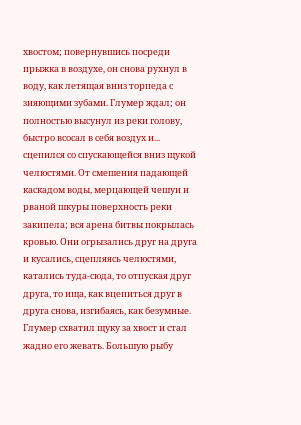хвостом; повернувшись посреди прыжка в воздухе, он снова рухнул в воду, как летящая вниз торпеда с зияющими зубами. Глумер ждал; он полностью высунул из реки голову, быстро всосал в себя воздух и... сцепился со спускающейся вниз щукой челюстями. От смешения падающей каскадом воды, мерцающей чешуи и рваной шкуры поверхность реки закипела; вся арена битвы покрылась кровью. Они огрызались друг на друга и кусались, сцепляясь челюстями, катались туда-сюда, то отпуская друг друга, то ища, как вцепиться друг в друга снова, изгибаясь, как безумные. Глумер схватил щуку за хвост и стал жадно его жевать. Большую рыбу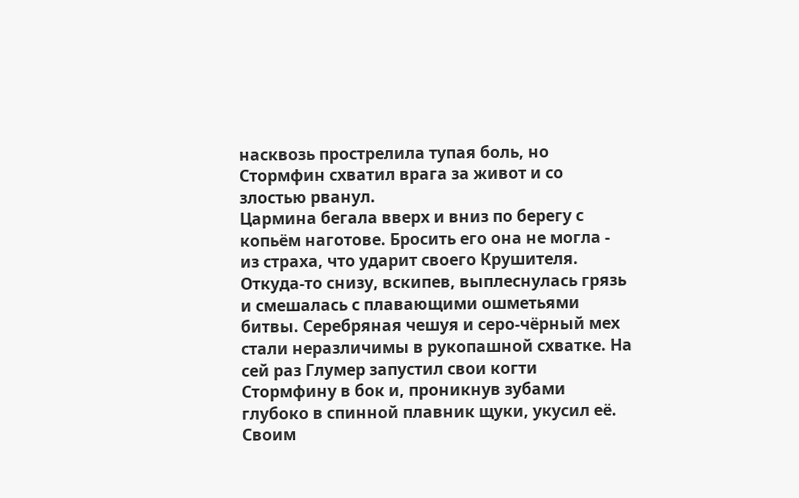насквозь прострелила тупая боль, но Стормфин схватил врага за живот и со злостью рванул.
Цармина бегала вверх и вниз по берегу с копьём наготове. Бросить его она не могла - из страха, что ударит своего Крушителя. Откуда-то снизу, вскипев, выплеснулась грязь и смешалась с плавающими ошметьями битвы. Серебряная чешуя и серо-чёрный мех стали неразличимы в рукопашной схватке. На сей раз Глумер запустил свои когти Стормфину в бок и, проникнув зубами глубоко в спинной плавник щуки, укусил её. Своим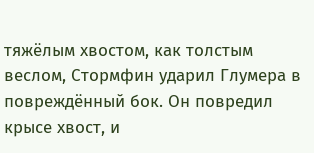тяжёлым хвостом, как толстым веслом, Стормфин ударил Глумера в повреждённый бок. Он повредил крысе хвост, и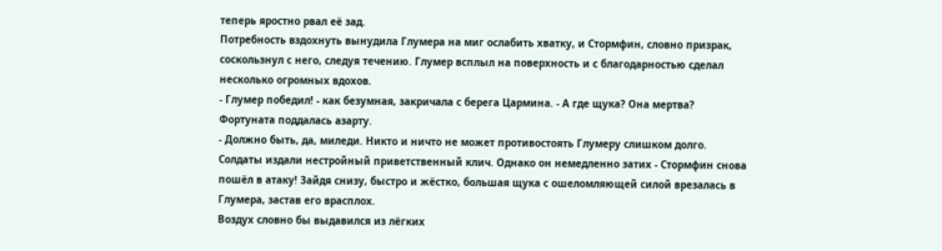теперь яростно рвал её зад.
Потребность вздохнуть вынудила Глумера на миг ослабить хватку, и Стормфин, словно призрак, соскользнул с него, следуя течению. Глумер всплыл на поверхность и с благодарностью сделал несколько огромных вдохов.
- Глумер победил! - как безумная, закричала с берега Цармина. - А где щука? Она мертва?
Фортуната поддалась азарту.
- Должно быть, да, миледи. Никто и ничто не может противостоять Глумеру слишком долго.
Солдаты издали нестройный приветственный клич. Однако он немедленно затих - Стормфин снова пошёл в атаку! Зайдя снизу, быстро и жёстко, большая щука с ошеломляющей силой врезалась в Глумера, застав его врасплох.
Воздух словно бы выдавился из лёгких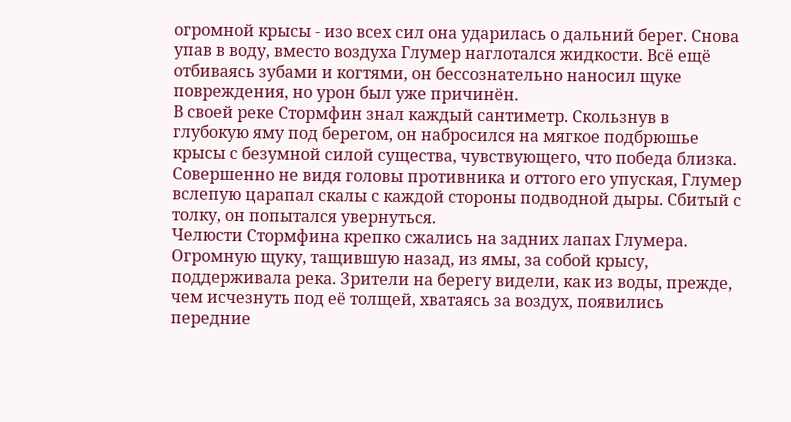огромной крысы - изо всех сил она ударилась о дальний берег. Снова упав в воду, вместо воздуха Глумер наглотался жидкости. Всё ещё отбиваясь зубами и когтями, он бессознательно наносил щуке повреждения, но урон был уже причинён.
В своей реке Стормфин знал каждый сантиметр. Скользнув в глубокую яму под берегом, он набросился на мягкое подбрюшье крысы с безумной силой существа, чувствующего, что победа близка. Совершенно не видя головы противника и оттого его упуская, Глумер вслепую царапал скалы с каждой стороны подводной дыры. Сбитый с толку, он попытался увернуться.
Челюсти Стормфина крепко сжались на задних лапах Глумера. Огромную щуку, тащившую назад, из ямы, за собой крысу, поддерживала река. Зрители на берегу видели, как из воды, прежде, чем исчезнуть под её толщей, хватаясь за воздух, появились передние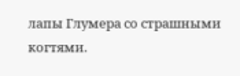лапы Глумера со страшными когтями.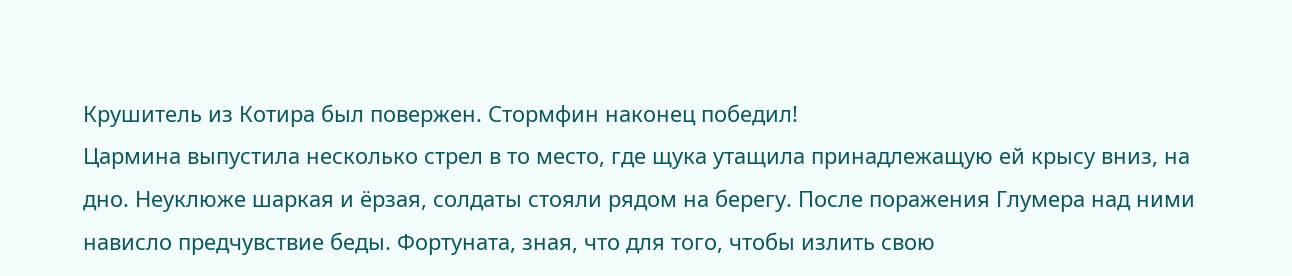Крушитель из Котира был повержен. Стормфин наконец победил!
Цармина выпустила несколько стрел в то место, где щука утащила принадлежащую ей крысу вниз, на дно. Неуклюже шаркая и ёрзая, солдаты стояли рядом на берегу. После поражения Глумера над ними нависло предчувствие беды. Фортуната, зная, что для того, чтобы излить свою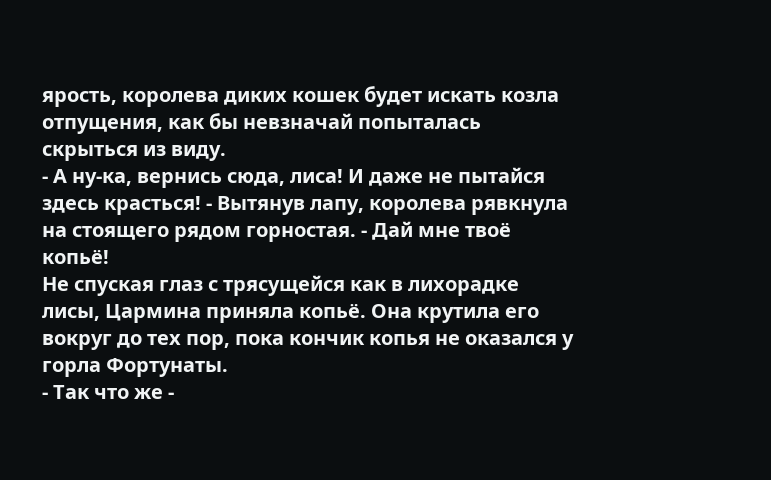ярость, королева диких кошек будет искать козла отпущения, как бы невзначай попыталась скрыться из виду.
- А ну-ка, вернись сюда, лиса! И даже не пытайся здесь красться! - Вытянув лапу, королева рявкнула на стоящего рядом горностая. - Дай мне твоё копьё!
Не спуская глаз с трясущейся как в лихорадке лисы, Цармина приняла копьё. Она крутила его вокруг до тех пор, пока кончик копья не оказался у горла Фортунаты.
- Так что же -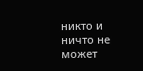никто и ничто не может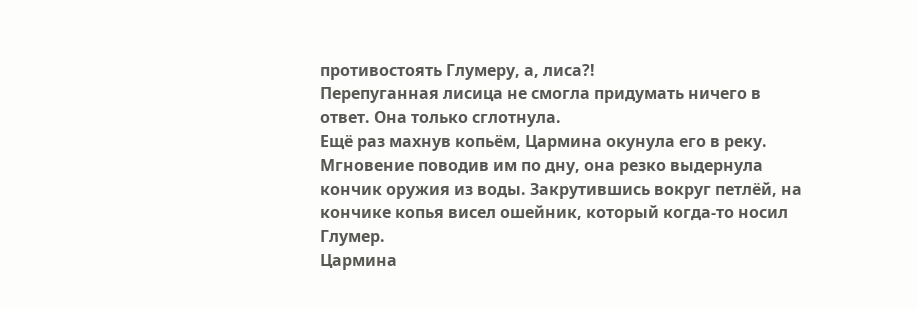противостоять Глумеру, а, лиса?!
Перепуганная лисица не смогла придумать ничего в ответ. Она только сглотнула.
Ещё раз махнув копьём, Цармина окунула его в реку. Мгновение поводив им по дну, она резко выдернула кончик оружия из воды. Закрутившись вокруг петлёй, на кончике копья висел ошейник, который когда-то носил Глумер.
Цармина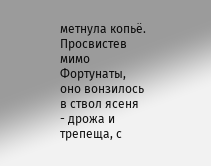метнула копьё. Просвистев мимо Фортунаты, оно вонзилось в ствол ясеня - дрожа и трепеща, с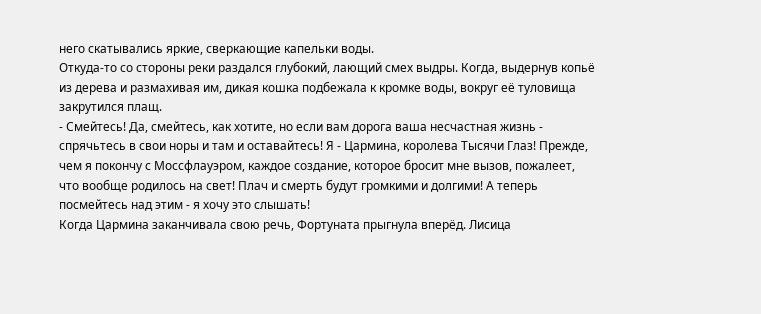него скатывались яркие, сверкающие капельки воды.
Откуда-то со стороны реки раздался глубокий, лающий смех выдры. Когда, выдернув копьё из дерева и размахивая им, дикая кошка подбежала к кромке воды, вокруг её туловища закрутился плащ.
- Смейтесь! Да, смейтесь, как хотите, но если вам дорога ваша несчастная жизнь - спрячьтесь в свои норы и там и оставайтесь! Я - Цармина, королева Тысячи Глаз! Прежде, чем я покончу с Моссфлауэром, каждое создание, которое бросит мне вызов, пожалеет, что вообще родилось на свет! Плач и смерть будут громкими и долгими! А теперь посмейтесь над этим - я хочу это слышать!
Когда Цармина заканчивала свою речь, Фортуната прыгнула вперёд. Лисица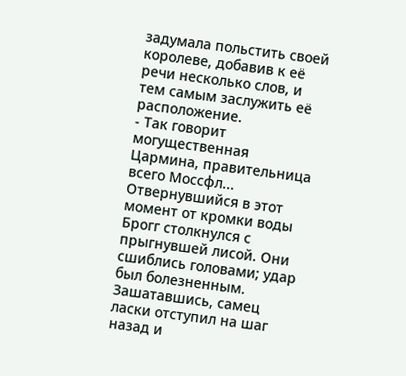задумала польстить своей королеве, добавив к её речи несколько слов, и тем самым заслужить её расположение.
- Так говорит могущественная Цармина, правительница всего Моссфл...
Отвернувшийся в этот момент от кромки воды Брогг столкнулся с прыгнувшей лисой. Они сшиблись головами; удар был болезненным. Зашатавшись, самец ласки отступил на шаг назад и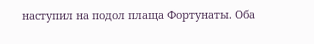наступил на подол плаща Фортунаты. Оба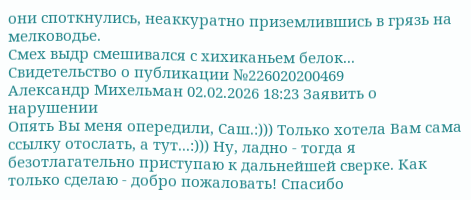они споткнулись, неаккуратно приземлившись в грязь на мелководье.
Смех выдр смешивался с хихиканьем белок...
Свидетельство о публикации №226020200469
Александр Михельман 02.02.2026 18:23 Заявить о нарушении
Опять Вы меня опередили, Саш.:))) Только хотела Вам сама ссылку отослать, а тут...:))) Ну, ладно - тогда я безотлагательно приступаю к дальнейшей сверке. Как только сделаю - добро пожаловать! Спасибо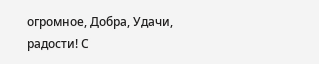огромное, Добра, Удачи, радости! С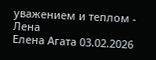уважением и теплом - Лена
Елена Агата 03.02.2026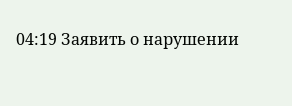04:19 Заявить о нарушении